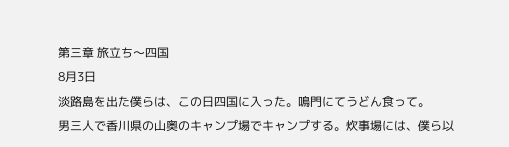第三章 旅立ち〜四国
8月3日
淡路島を出た僕らは、この日四国に入った。鳴門にてうどん食って。
男三人で香川県の山奥のキャンプ場でキャンプする。炊事場には、僕ら以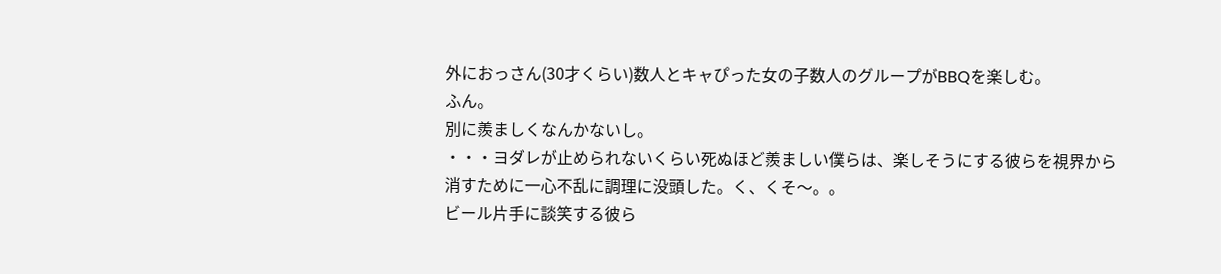外におっさん(30才くらい)数人とキャぴった女の子数人のグループがBBQを楽しむ。
ふん。
別に羨ましくなんかないし。
・・・ヨダレが止められないくらい死ぬほど羨ましい僕らは、楽しそうにする彼らを視界から消すために一心不乱に調理に没頭した。く、くそ〜。。
ビール片手に談笑する彼ら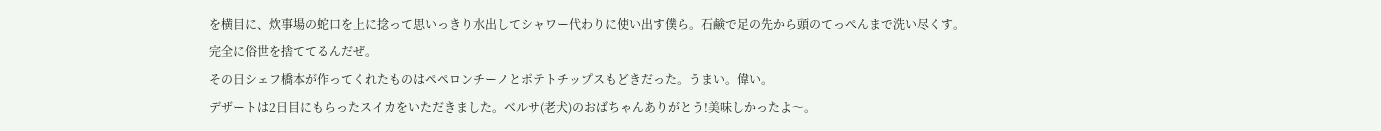を横目に、炊事場の蛇口を上に捻って思いっきり水出してシャワー代わりに使い出す僕ら。石鹸で足の先から頭のてっぺんまで洗い尽くす。
完全に俗世を捨ててるんだぜ。
その日シェフ橋本が作ってくれたものはペペロンチーノとポテトチップスもどきだった。うまい。偉い。
デザートは2日目にもらったスイカをいただきました。ベルサ(老犬)のおばちゃんありがとう!美味しかったよ〜。